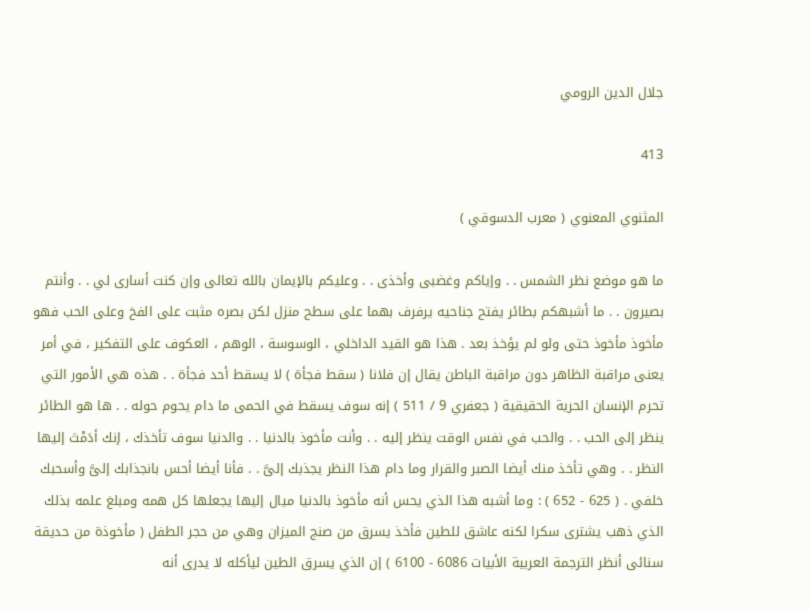جلال الدين الرومي

413

المثنوي المعنوي ( معرب الدسوقي )

ما هو موضع نظر الشمس . . وإياكم وغضبى وأخذى . . وعليكم بالإيمان بالله تعالى وإن كنت أسارى لي . . وأنتم بصيرون . . ما أشبهكم بطائر يفتح جناحيه يرفرف بهما على سطح منزل لكن بصره مثبت على الفخ وعلى الحب فهو مأخوذ مأخوذ حتى ولو لم يؤخذ بعد . هذا هو القيد الداخلي ، الوسوسة ، الوهم ، العكوف على التفكير ، في أمر يعنى مراقبة الظاهر دون مراقبة الباطن يقال إن فلانا ( سقط فجأة ) لا يسقط أحد فجأة . . هذه هي الأمور التي تحرم الإنسان الحرية الحقيقية ( جعفري 9 / 511 ) إنه سوف يسقط في الحمى ما دام يحوم حوله . . ها هو الطائر ينظر إلى الحب . . والحب في نفس الوقت ينظر إليه . . وأنت مأخوذ بالدنيا . . والدنيا سوف تأخذك ، إنك أدَمْتَ إليها النظر . . وهي تأخذ منك أيضا الصبر والقرار وما دام هذا النظر يجذبك إلىَّ . . فأنا أيضا أحس بانجذابك إلىَّ وأسحبك خلفي . ( 625 - 652 ) : وما أشبه هذا الذي يحس أنه مأخوذ بالدنيا ميال إليها يجعلها كل همه ومبلغ علمه بذلك الذي ذهب يشترى سكرا لكنه عاشق للطين فأخذ يسرق من صنج الميزان وهي من حجر الطفل ( مأخوذة من حديقة سنائى أنظر الترجمة العربية الأبيات 6086 - 6100 ) إن الذي يسرق الطين ليأكله لا يدرى أنه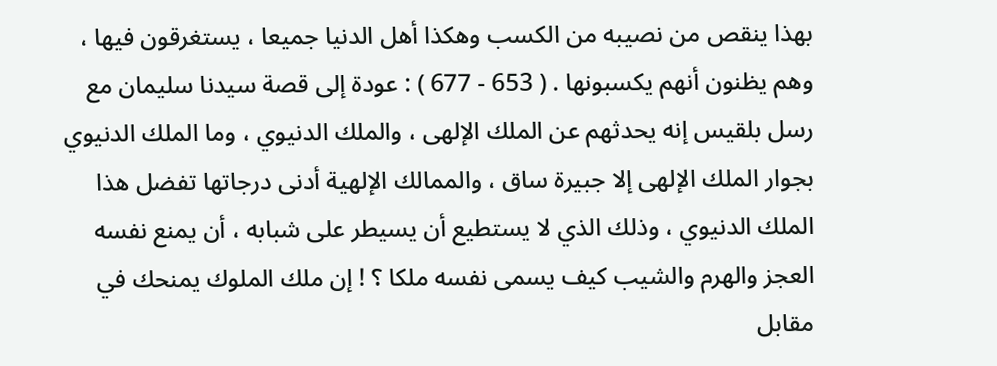بهذا ينقص من نصيبه من الكسب وهكذا أهل الدنيا جميعا ، يستغرقون فيها ، وهم يظنون أنهم يكسبونها . ( 653 - 677 ) : عودة إلى قصة سيدنا سليمان مع رسل بلقيس إنه يحدثهم عن الملك الإلهى ، والملك الدنيوي ، وما الملك الدنيوي بجوار الملك الإلهى إلا جبيرة ساق ، والممالك الإلهية أدنى درجاتها تفضل هذا الملك الدنيوي ، وذلك الذي لا يستطيع أن يسيطر على شبابه ، أن يمنع نفسه العجز والهرم والشيب كيف يسمى نفسه ملكا ؟ ! إن ملك الملوك يمنحك في مقابل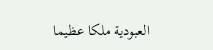العبودية ملكا عظيما